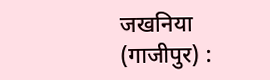जखनिया (गाजीपुर) :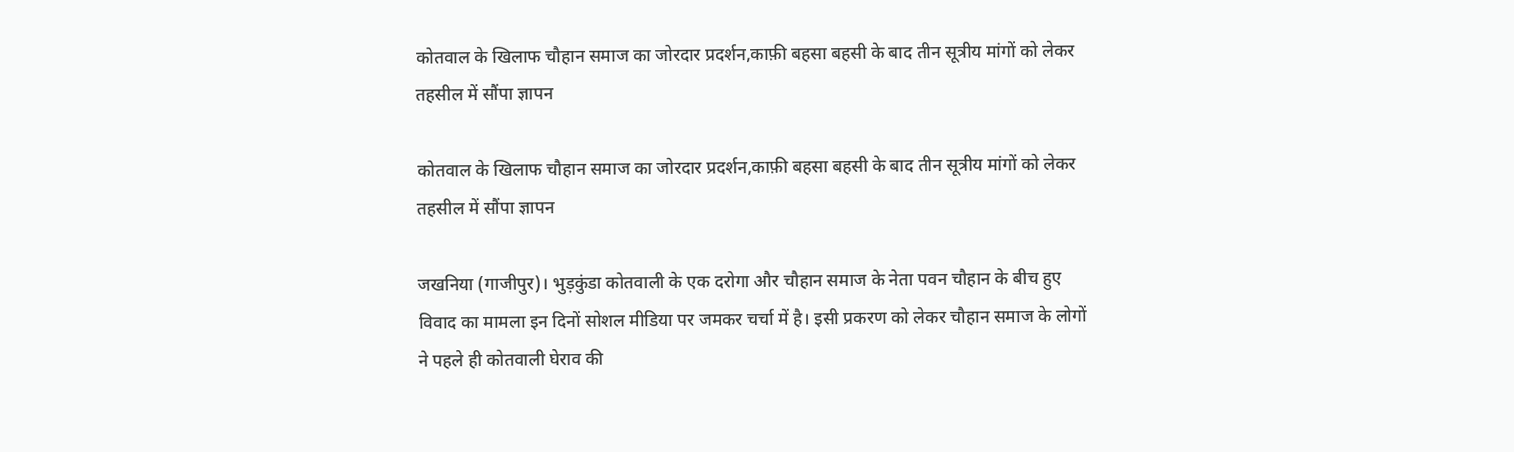कोतवाल के खिलाफ चौहान समाज का जोरदार प्रदर्शन,काफ़ी बहसा बहसी के बाद तीन सूत्रीय मांगों को लेकर तहसील में सौंपा ज्ञापन

कोतवाल के खिलाफ चौहान समाज का जोरदार प्रदर्शन,काफ़ी बहसा बहसी के बाद तीन सूत्रीय मांगों को लेकर तहसील में सौंपा ज्ञापन

जखनिया (गाजीपुर)। भुड़कुंडा कोतवाली के एक दरोगा और चौहान समाज के नेता पवन चौहान के बीच हुए विवाद का मामला इन दिनों सोशल मीडिया पर जमकर चर्चा में है। इसी प्रकरण को लेकर चौहान समाज के लोगों ने पहले ही कोतवाली घेराव की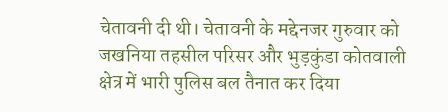चेतावनी दी थी। चेतावनी के मद्देनजर गुरुवार को जखनिया तहसील परिसर और भुड़कुंडा कोतवाली क्षेत्र में भारी पुलिस बल तैनात कर दिया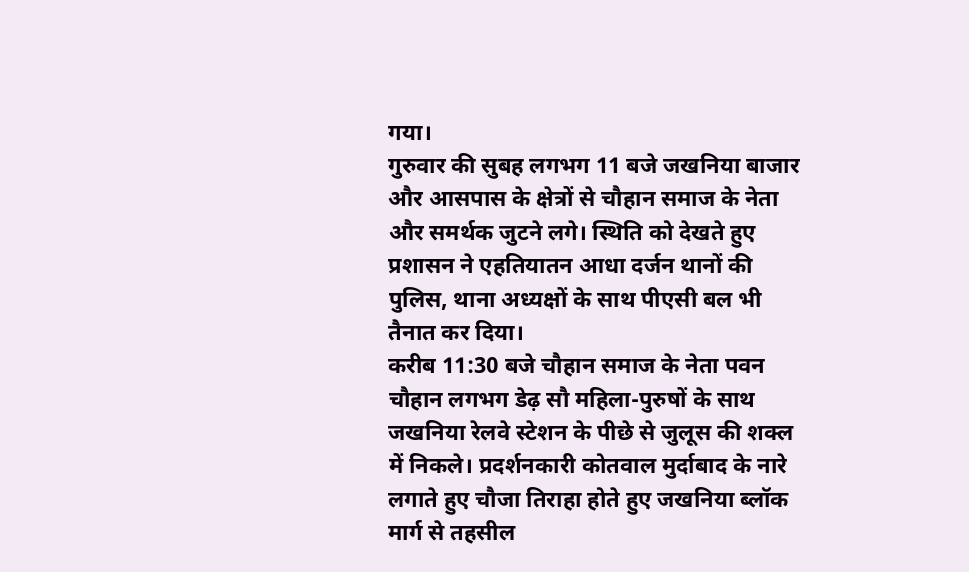गया।
गुरुवार की सुबह लगभग 11 बजे जखनिया बाजार और आसपास के क्षेत्रों से चौहान समाज के नेता और समर्थक जुटने लगे। स्थिति को देखते हुए प्रशासन ने एहतियातन आधा दर्जन थानों की पुलिस, थाना अध्यक्षों के साथ पीएसी बल भी तैनात कर दिया।
करीब 11:30 बजे चौहान समाज के नेता पवन चौहान लगभग डेढ़ सौ महिला-पुरुषों के साथ जखनिया रेलवे स्टेशन के पीछे से जुलूस की शक्ल में निकले। प्रदर्शनकारी कोतवाल मुर्दाबाद के नारे लगाते हुए चौजा तिराहा होते हुए जखनिया ब्लॉक मार्ग से तहसील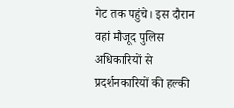गेट तक पहुंचे। इस दौरान वहां मौजूद पुलिस अधिकारियों से प्रदर्शनकारियों की हल्की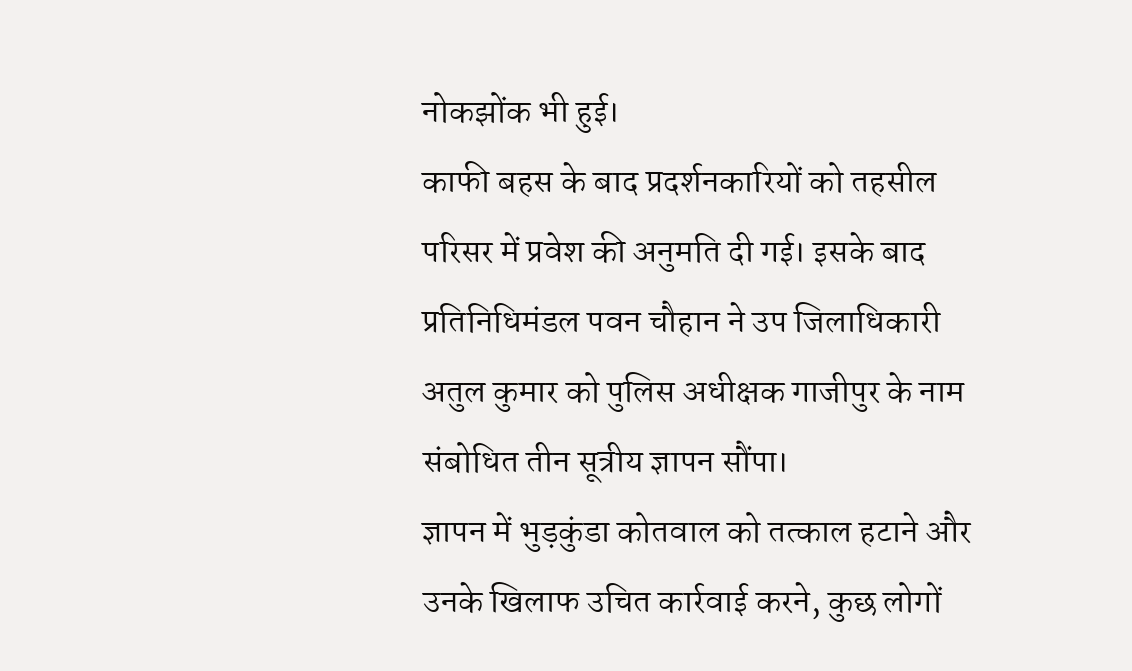नोकझोंक भी हुई।
काफी बहस के बाद प्रदर्शनकारियों को तहसील परिसर में प्रवेश की अनुमति दी गई। इसके बाद प्रतिनिधिमंडल पवन चौहान ने उप जिलाधिकारी अतुल कुमार को पुलिस अधीक्षक गाजीपुर के नाम संबोधित तीन सूत्रीय ज्ञापन सौंपा।
ज्ञापन में भुड़कुंडा कोतवाल को तत्काल हटाने और उनके खिलाफ उचित कार्रवाई करने, कुछ लोगों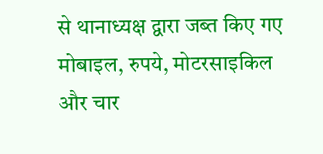से थानाध्यक्ष द्वारा जब्त किए गए मोबाइल, रुपये, मोटरसाइकिल और चार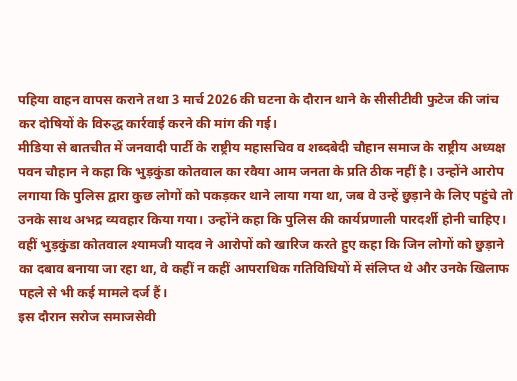पहिया वाहन वापस कराने तथा 3 मार्च 2026 की घटना के दौरान थाने के सीसीटीवी फुटेज की जांच कर दोषियों के विरुद्ध कार्रवाई करने की मांग की गई।
मीडिया से बातचीत में जनवादी पार्टी के राष्ट्रीय महासचिव व शब्दबेदी चौहान समाज के राष्ट्रीय अध्यक्ष पवन चौहान ने कहा कि भुड़कुंडा कोतवाल का रवैया आम जनता के प्रति ठीक नहीं है। उन्होंने आरोप लगाया कि पुलिस द्वारा कुछ लोगों को पकड़कर थाने लाया गया था, जब वे उन्हें छुड़ाने के लिए पहुंचे तो उनके साथ अभद्र व्यवहार किया गया। उन्होंने कहा कि पुलिस की कार्यप्रणाली पारदर्शी होनी चाहिए।
वहीं भुड़कुंडा कोतवाल श्यामजी यादव ने आरोपों को खारिज करते हुए कहा कि जिन लोगों को छुड़ाने का दबाव बनाया जा रहा था, वे कहीं न कहीं आपराधिक गतिविधियों में संलिप्त थे और उनके खिलाफ पहले से भी कई मामले दर्ज हैं।
इस दौरान सरोज समाजसेवी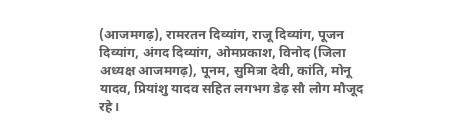(आजमगढ़), रामरतन दिव्यांग, राजू दिव्यांग, पूजन दिव्यांग, अंगद दिव्यांग, ओमप्रकाश, विनोद (जिला अध्यक्ष आजमगढ़), पूनम, सुमित्रा देवी, कांति, मोनू यादव, प्रियांशु यादव सहित लगभग डेढ़ सौ लोग मौजूद रहे।